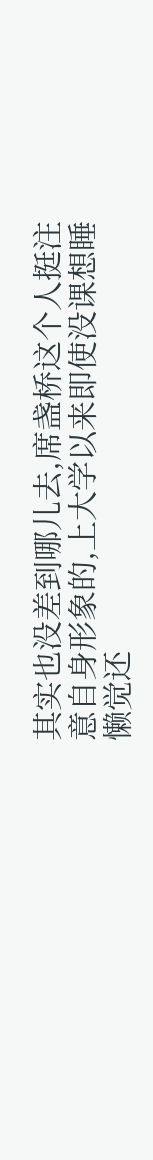其实也没差到哪儿去,席盏桥这个人挺注意自身形象的,上大学以来即使没课想睡懒觉还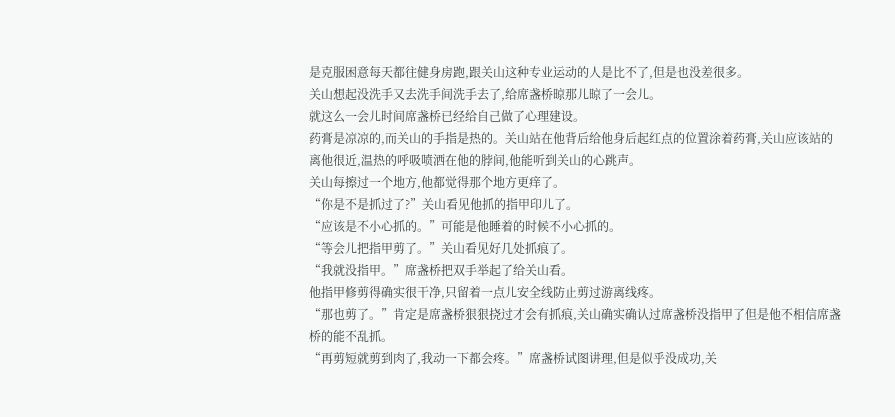是克服困意每天都往健身房跑,跟关山这种专业运动的人是比不了,但是也没差很多。
关山想起没洗手又去洗手间洗手去了,给席盏桥晾那儿晾了一会儿。
就这么一会儿时间席盏桥已经给自己做了心理建设。
药膏是凉凉的,而关山的手指是热的。关山站在他背后给他身后起红点的位置涂着药膏,关山应该站的离他很近,温热的呼吸喷洒在他的脖间,他能听到关山的心跳声。
关山每擦过一个地方,他都觉得那个地方更痒了。
“你是不是抓过了?”关山看见他抓的指甲印儿了。
“应该是不小心抓的。”可能是他睡着的时候不小心抓的。
“等会儿把指甲剪了。”关山看见好几处抓痕了。
“我就没指甲。”席盏桥把双手举起了给关山看。
他指甲修剪得确实很干净,只留着一点儿安全线防止剪过游离线疼。
“那也剪了。”肯定是席盏桥狠狠挠过才会有抓痕,关山确实确认过席盏桥没指甲了但是他不相信席盏桥的能不乱抓。
“再剪短就剪到肉了,我动一下都会疼。”席盏桥试图讲理,但是似乎没成功,关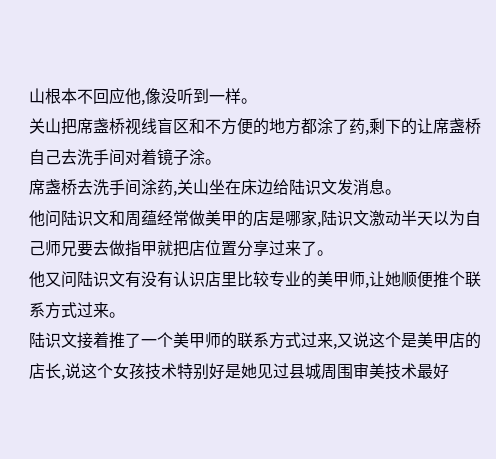山根本不回应他,像没听到一样。
关山把席盏桥视线盲区和不方便的地方都涂了药,剩下的让席盏桥自己去洗手间对着镜子涂。
席盏桥去洗手间涂药,关山坐在床边给陆识文发消息。
他问陆识文和周蕴经常做美甲的店是哪家,陆识文激动半天以为自己师兄要去做指甲就把店位置分享过来了。
他又问陆识文有没有认识店里比较专业的美甲师,让她顺便推个联系方式过来。
陆识文接着推了一个美甲师的联系方式过来,又说这个是美甲店的店长,说这个女孩技术特别好是她见过县城周围审美技术最好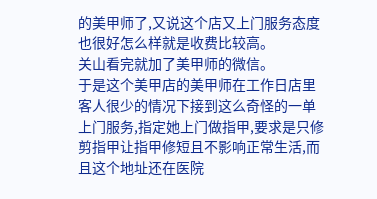的美甲师了,又说这个店又上门服务态度也很好怎么样就是收费比较高。
关山看完就加了美甲师的微信。
于是这个美甲店的美甲师在工作日店里客人很少的情况下接到这么奇怪的一单上门服务,指定她上门做指甲,要求是只修剪指甲让指甲修短且不影响正常生活,而且这个地址还在医院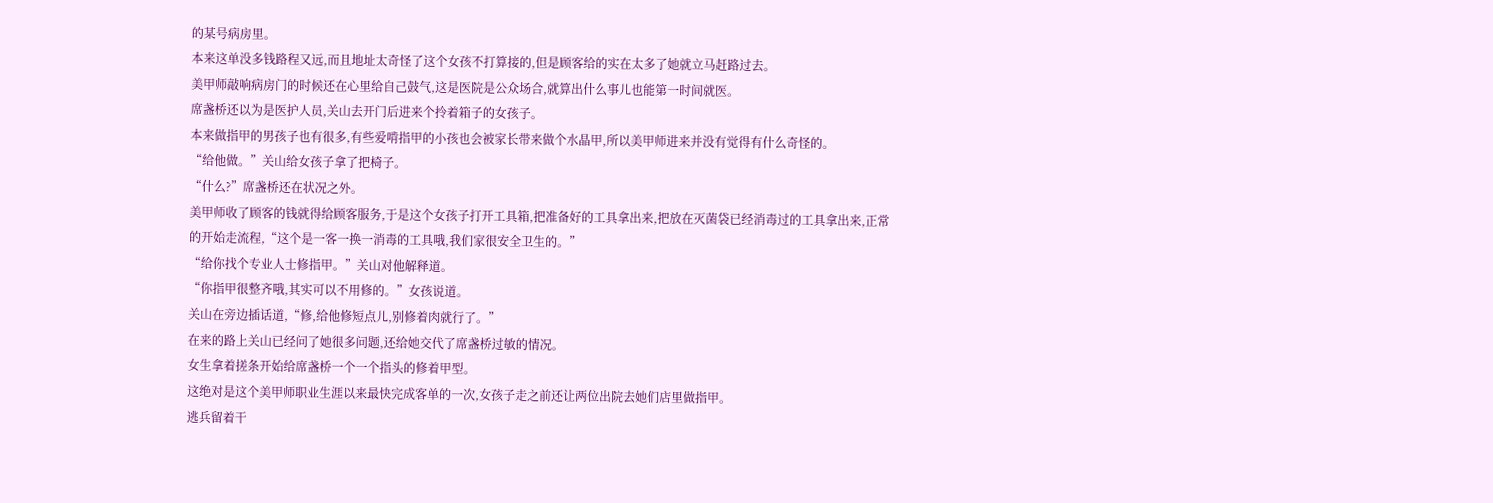的某号病房里。
本来这单没多钱路程又远,而且地址太奇怪了这个女孩不打算接的,但是顾客给的实在太多了她就立马赶路过去。
美甲师敲响病房门的时候还在心里给自己鼓气,这是医院是公众场合,就算出什么事儿也能第一时间就医。
席盏桥还以为是医护人员,关山去开门后进来个拎着箱子的女孩子。
本来做指甲的男孩子也有很多,有些爱啃指甲的小孩也会被家长带来做个水晶甲,所以美甲师进来并没有觉得有什么奇怪的。
“给他做。”关山给女孩子拿了把椅子。
“什么?”席盏桥还在状况之外。
美甲师收了顾客的钱就得给顾客服务,于是这个女孩子打开工具箱,把准备好的工具拿出来,把放在灭菌袋已经消毒过的工具拿出来,正常的开始走流程,“这个是一客一换一消毒的工具哦,我们家很安全卫生的。”
“给你找个专业人士修指甲。”关山对他解释道。
“你指甲很整齐哦,其实可以不用修的。”女孩说道。
关山在旁边插话道,“修,给他修短点儿,别修着肉就行了。”
在来的路上关山已经问了她很多问题,还给她交代了席盏桥过敏的情况。
女生拿着搓条开始给席盏桥一个一个指头的修着甲型。
这绝对是这个美甲师职业生涯以来最快完成客单的一次,女孩子走之前还让两位出院去她们店里做指甲。
逃兵留着干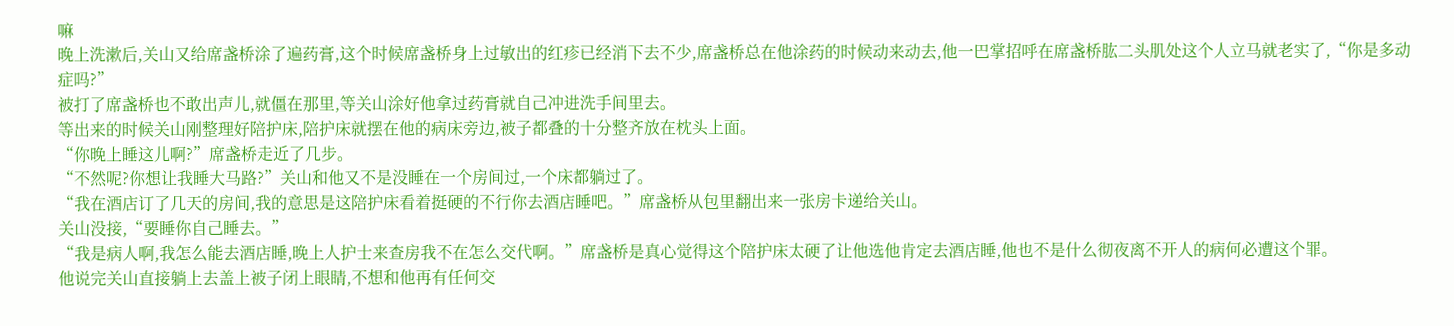嘛
晚上洗漱后,关山又给席盏桥涂了遍药膏,这个时候席盏桥身上过敏出的红疹已经消下去不少,席盏桥总在他涂药的时候动来动去,他一巴掌招呼在席盏桥肱二头肌处这个人立马就老实了,“你是多动症吗?”
被打了席盏桥也不敢出声儿,就僵在那里,等关山涂好他拿过药膏就自己冲进洗手间里去。
等出来的时候关山刚整理好陪护床,陪护床就摆在他的病床旁边,被子都叠的十分整齐放在枕头上面。
“你晚上睡这儿啊?”席盏桥走近了几步。
“不然呢?你想让我睡大马路?”关山和他又不是没睡在一个房间过,一个床都躺过了。
“我在酒店订了几天的房间,我的意思是这陪护床看着挺硬的不行你去酒店睡吧。”席盏桥从包里翻出来一张房卡递给关山。
关山没接,“要睡你自己睡去。”
“我是病人啊,我怎么能去酒店睡,晚上人护士来查房我不在怎么交代啊。”席盏桥是真心觉得这个陪护床太硬了让他选他肯定去酒店睡,他也不是什么彻夜离不开人的病何必遭这个罪。
他说完关山直接躺上去盖上被子闭上眼睛,不想和他再有任何交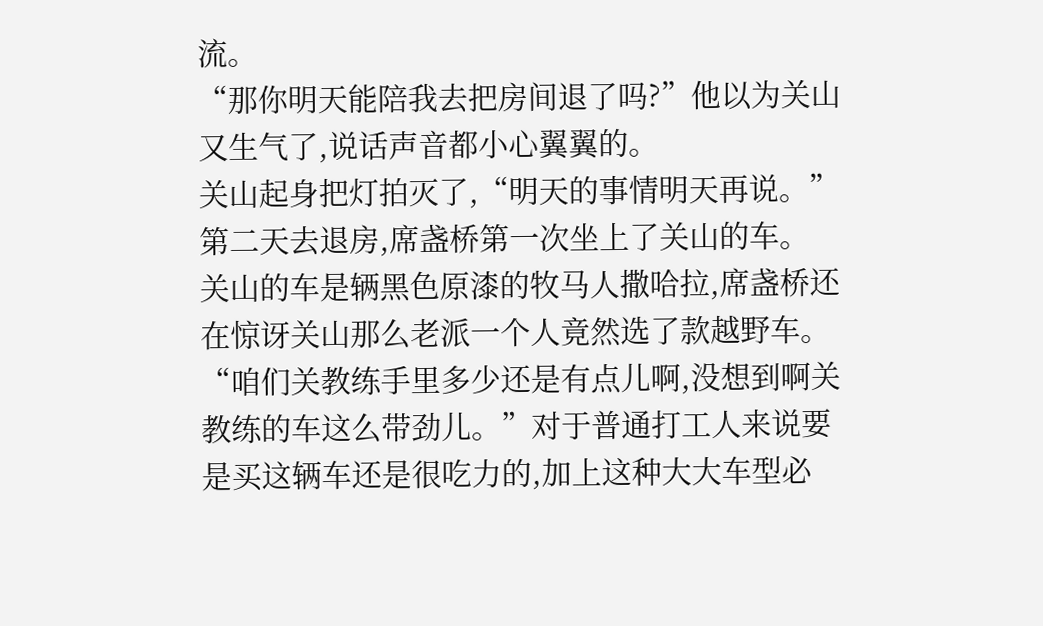流。
“那你明天能陪我去把房间退了吗?”他以为关山又生气了,说话声音都小心翼翼的。
关山起身把灯拍灭了,“明天的事情明天再说。”
第二天去退房,席盏桥第一次坐上了关山的车。
关山的车是辆黑色原漆的牧马人撒哈拉,席盏桥还在惊讶关山那么老派一个人竟然选了款越野车。
“咱们关教练手里多少还是有点儿啊,没想到啊关教练的车这么带劲儿。”对于普通打工人来说要是买这辆车还是很吃力的,加上这种大大车型必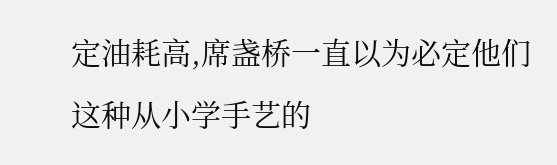定油耗高,席盏桥一直以为必定他们这种从小学手艺的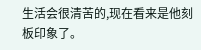生活会很清苦的,现在看来是他刻板印象了。